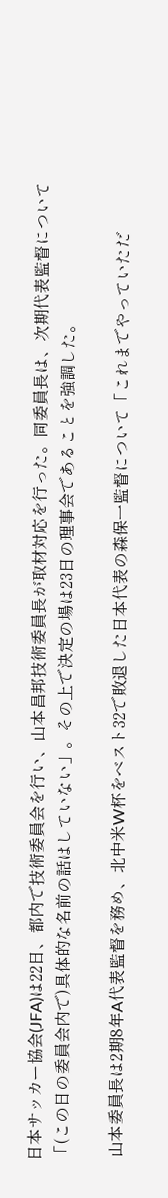日本サッカー協会(JFA)は22日、都内で技術委員会を行い、山本昌邦技術委員長が取材対応を行った。同委員長は、次期代表監督について「(この日の委員会内で)具体的な名前の話はしていない」。その上で決定の場は23日の理事会であることを強調した。

 山本委員長は2期8年A代表監督を務め、北中米W杯をベスト32で敗退した日本代表の森保一監督について「これまでやっていただ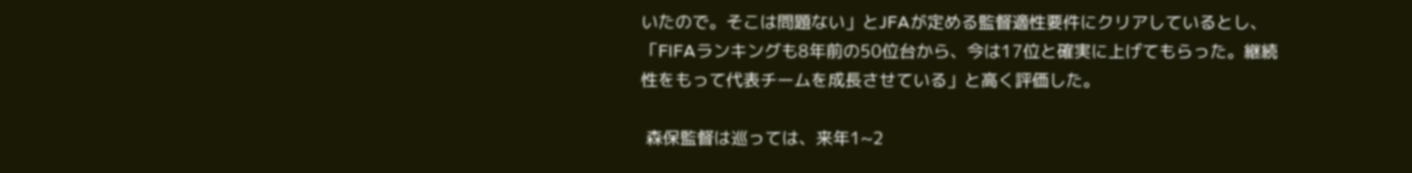いたので。そこは問題ない」とJFAが定める監督適性要件にクリアしているとし、「FIFAランキングも8年前の50位台から、今は17位と確実に上げてもらった。継続性をもって代表チームを成長させている」と高く評価した。

 森保監督は巡っては、来年1~2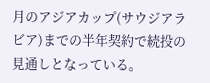月のアジアカップ(サウジアラビア)までの半年契約で続投の見通しとなっている。